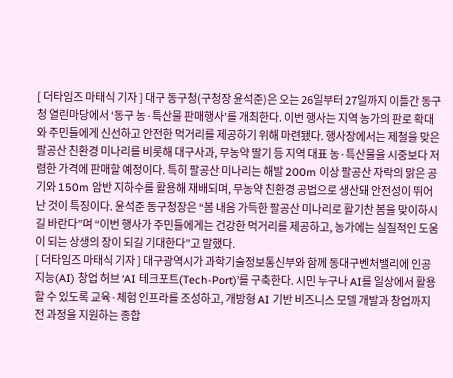[ 더타임즈 마태식 기자 ] 대구 동구청(구청장 윤석준)은 오는 26일부터 27일까지 이틀간 동구청 열린마당에서 ‘동구 농·특산물 판매행사’를 개최한다. 이번 행사는 지역 농가의 판로 확대와 주민들에게 신선하고 안전한 먹거리를 제공하기 위해 마련됐다. 행사장에서는 제철을 맞은 팔공산 친환경 미나리를 비롯해 대구사과, 무농약 딸기 등 지역 대표 농·특산물을 시중보다 저렴한 가격에 판매할 예정이다. 특히 팔공산 미나리는 해발 200m 이상 팔공산 자락의 맑은 공기와 150m 암반 지하수를 활용해 재배되며, 무농약 친환경 공법으로 생산돼 안전성이 뛰어난 것이 특징이다. 윤석준 동구청장은 “봄 내음 가득한 팔공산 미나리로 활기찬 봄을 맞이하시길 바란다”며 “이번 행사가 주민들에게는 건강한 먹거리를 제공하고, 농가에는 실질적인 도움이 되는 상생의 장이 되길 기대한다”고 말했다.
[ 더타임즈 마태식 기자 ] 대구광역시가 과학기술정보통신부와 함께 동대구벤처밸리에 인공지능(AI) 창업 허브 ‘AI 테크포트(Tech-Port)’를 구축한다. 시민 누구나 AI를 일상에서 활용할 수 있도록 교육·체험 인프라를 조성하고, 개방형 AI 기반 비즈니스 모델 개발과 창업까지 전 과정을 지원하는 종합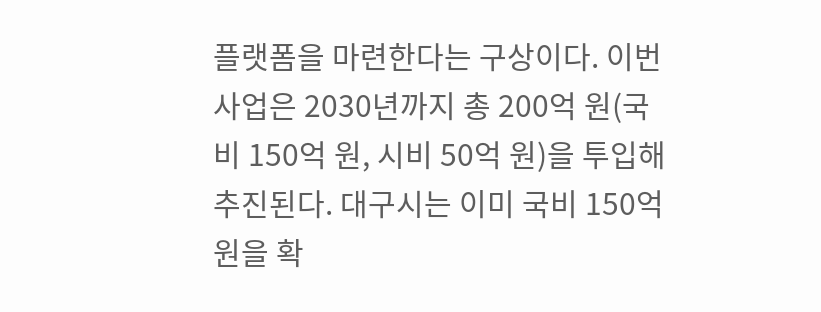플랫폼을 마련한다는 구상이다. 이번 사업은 2030년까지 총 200억 원(국비 150억 원, 시비 50억 원)을 투입해 추진된다. 대구시는 이미 국비 150억 원을 확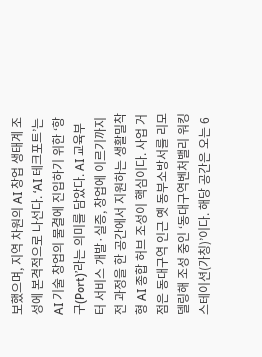보했으며, 지역 차원의 AI 창업 생태계 조성에 본격적으로 나선다. ‘AI 테크포트’는 AI 기술 창업의 물결에 진입하기 위한 ‘항구(Port)’라는 의미를 담았다. AI 교육부터 서비스 개발·실증, 창업에 이르기까지 전 과정을 한 공간에서 지원하는 생활밀착형 AI 종합 허브 조성이 핵심이다. 사업 거점은 동대구역 인근 옛 동부소방서를 리모델링해 조성 중인 ‘동대구역벤처밸리 워킹스테이션(가칭)’이다. 해당 공간은 오는 6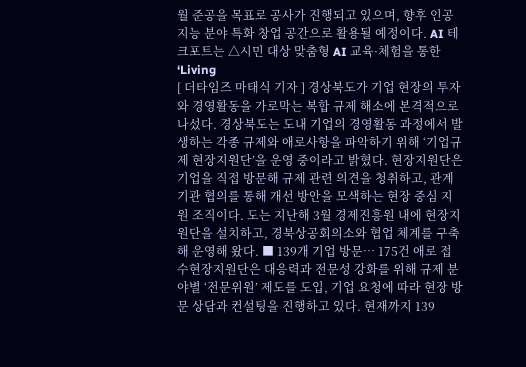월 준공을 목표로 공사가 진행되고 있으며, 향후 인공지능 분야 특화 창업 공간으로 활용될 예정이다. AI 테크포트는 △시민 대상 맞춤형 AI 교육·체험을 통한 ‘Living
[ 더타임즈 마태식 기자 ] 경상북도가 기업 현장의 투자와 경영활동을 가로막는 복합 규제 해소에 본격적으로 나섰다. 경상북도는 도내 기업의 경영활동 과정에서 발생하는 각종 규제와 애로사항을 파악하기 위해 ‘기업규제 현장지원단’을 운영 중이라고 밝혔다. 현장지원단은 기업을 직접 방문해 규제 관련 의견을 청취하고, 관계기관 협의를 통해 개선 방안을 모색하는 현장 중심 지원 조직이다. 도는 지난해 3월 경제진흥원 내에 현장지원단을 설치하고, 경북상공회의소와 협업 체계를 구축해 운영해 왔다. ■ 139개 기업 방문… 175건 애로 접수현장지원단은 대응력과 전문성 강화를 위해 규제 분야별 ‘전문위원’ 제도를 도입, 기업 요청에 따라 현장 방문 상담과 컨설팅을 진행하고 있다. 현재까지 139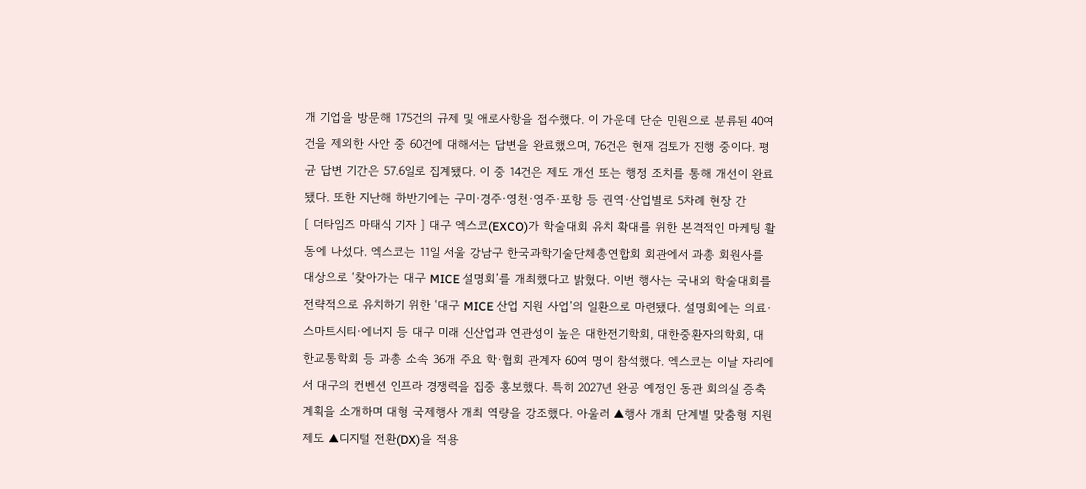개 기업을 방문해 175건의 규제 및 애로사항을 접수했다. 이 가운데 단순 민원으로 분류된 40여 건을 제외한 사안 중 60건에 대해서는 답변을 완료했으며, 76건은 현재 검토가 진행 중이다. 평균 답변 기간은 57.6일로 집계됐다. 이 중 14건은 제도 개선 또는 행정 조치를 통해 개선이 완료됐다. 또한 지난해 하반기에는 구미·경주·영천·영주·포항 등 권역·산업별로 5차례 현장 간
[ 더타임즈 마태식 기자 ] 대구 엑스코(EXCO)가 학술대회 유치 확대를 위한 본격적인 마케팅 활동에 나섰다. 엑스코는 11일 서울 강남구 한국과학기술단체총연합회 회관에서 과총 회원사를 대상으로 ‘찾아가는 대구 MICE 설명회’를 개최했다고 밝혔다. 이번 행사는 국내외 학술대회를 전략적으로 유치하기 위한 ‘대구 MICE 산업 지원 사업’의 일환으로 마련됐다. 설명회에는 의료·스마트시티·에너지 등 대구 미래 신산업과 연관성이 높은 대한전기학회, 대한중환자의학회, 대한교통학회 등 과총 소속 36개 주요 학·협회 관계자 60여 명이 참석했다. 엑스코는 이날 자리에서 대구의 컨벤션 인프라 경쟁력을 집중 홍보했다. 특히 2027년 완공 예정인 동관 회의실 증축 계획을 소개하며 대형 국제행사 개최 역량을 강조했다. 아울러 ▲행사 개최 단계별 맞춤형 지원 제도 ▲디지털 전환(DX)을 적용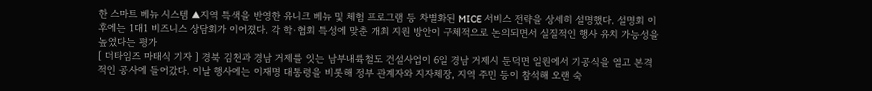한 스마트 베뉴 시스템 ▲지역 특색을 반영한 유니크 베뉴 및 체험 프로그램 등 차별화된 MICE 서비스 전략을 상세히 설명했다. 설명회 이후에는 1대1 비즈니스 상담회가 이어졌다. 각 학·협회 특성에 맞춘 개최 지원 방안이 구체적으로 논의되면서 실질적인 행사 유치 가능성을 높였다는 평가
[ 더타임즈 마태식 기자 ] 경북 김천과 경남 거제를 잇는 남부내륙철도 건설사업이 6일 경남 거제시 둔덕면 일원에서 기공식을 열고 본격적인 공사에 들어갔다. 이날 행사에는 이재명 대통령을 비롯해 정부 관계자와 지자체장, 지역 주민 등이 참석해 오랜 숙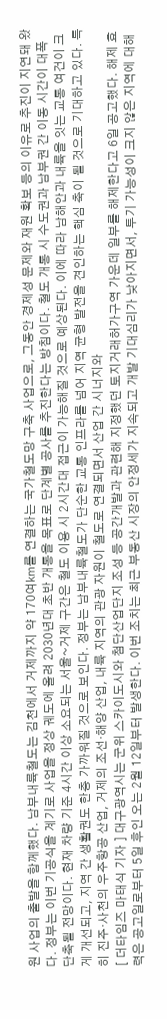원 사업의 출발을 함께했다. 남부내륙철도는 김천에서 거제까지 약 170여㎞를 연결하는 국가철도망 구축 사업으로, 그동안 경제성 문제와 재원 확보 등의 이유로 추진이 지연돼 왔다. 정부는 이번 기공식을 계기로 사업을 정상 궤도에 올려 2030년대 초반 개통을 목표로 단계별 공사를 추진한다는 방침이다. 철도 개통 시 수도권과 남부권 간 이동 시간이 대폭 단축될 전망이다. 현재 차량 기준 4시간 이상 소요되는 서울~거제 구간은 철도 이용 시 2시간대 접근이 가능해질 것으로 예상된다. 이에 따라 남해안과 내륙을 잇는 교통 여건이 크게 개선되고, 지역 간 생활권도 한층 가까워질 것으로 보인다. 정부는 남부내륙철도가 단순한 교통 인프라를 넘어 지역 균형 발전을 견인하는 핵심 축이 될 것으로 기대하고 있다. 특히 진주·사천의 우주항공 산업, 거제의 조선·해양 산업, 내륙 지역의 관광 자원이 철도로 연결되면서 산업 간 시너지와
[ 더타임즈 마태식 기자 ] 대구광역시는 군위 스카이도시와 첨단산업단지 조성 등 공간개발과 관련해 지정했던 토지거래허가구역 가운데 일부를 해제한다고 6일 공고했다. 해제 효력은 공고일로부터 5일 후인 오는 2월 12일부터 발생한다. 이번 조치는 최근 부동산 시장의 안정세가 지속되고 개발 기대심리가 낮아지면서, 투기 가능성이 크지 않은 지역에 대해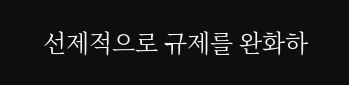선제적으로 규제를 완화하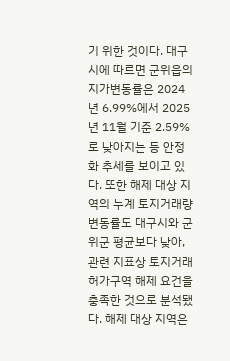기 위한 것이다. 대구시에 따르면 군위읍의 지가변동률은 2024년 6.99%에서 2025년 11월 기준 2.59%로 낮아지는 등 안정화 추세를 보이고 있다. 또한 해제 대상 지역의 누계 토지거래량 변동률도 대구시와 군위군 평균보다 낮아, 관련 지표상 토지거래허가구역 해제 요건을 충족한 것으로 분석됐다. 해제 대상 지역은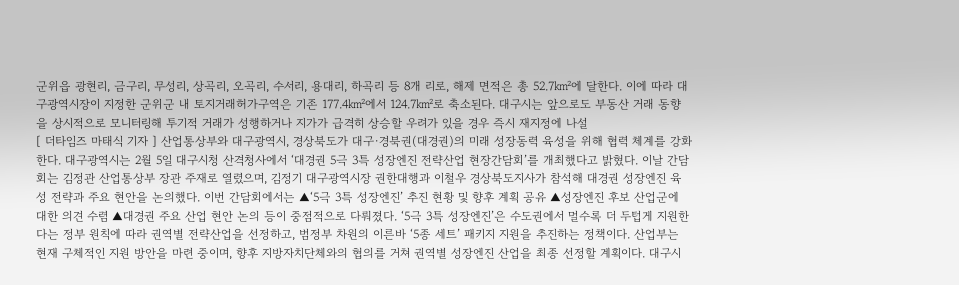군위읍 광현리, 금구리, 무성리, 상곡리, 오곡리, 수서리, 용대리, 하곡리 등 8개 리로, 해제 면적은 총 52.7㎢에 달한다. 이에 따라 대구광역시장이 지정한 군위군 내 토지거래허가구역은 기존 177.4㎢에서 124.7㎢로 축소된다. 대구시는 앞으로도 부동산 거래 동향을 상시적으로 모니터링해 투기적 거래가 성행하거나 지가가 급격히 상승할 우려가 있을 경우 즉시 재지정에 나설
[ 더타임즈 마태식 기자 ] 산업통상부와 대구광역시, 경상북도가 대구·경북권(대경권)의 미래 성장동력 육성을 위해 협력 체계를 강화한다. 대구광역시는 2월 5일 대구시청 산격청사에서 ‘대경권 5극 3특 성장엔진 전략산업 현장간담회’를 개최했다고 밝혔다. 이날 간담회는 김정관 산업통상부 장관 주재로 열렸으며, 김정기 대구광역시장 권한대행과 이철우 경상북도지사가 참석해 대경권 성장엔진 육성 전략과 주요 현안을 논의했다. 이번 간담회에서는 ▲‘5극 3특 성장엔진’ 추진 현황 및 향후 계획 공유 ▲성장엔진 후보 산업군에 대한 의견 수렴 ▲대경권 주요 산업 현안 논의 등이 중점적으로 다뤄졌다. ‘5극 3특 성장엔진’은 수도권에서 멀수록 더 두텁게 지원한다는 정부 원칙에 따라 권역별 전략산업을 선정하고, 범정부 차원의 이른바 ‘5종 세트’ 패키지 지원을 추진하는 정책이다. 산업부는 현재 구체적인 지원 방안을 마련 중이며, 향후 지방자치단체와의 협의를 거쳐 권역별 성장엔진 산업을 최종 선정할 계획이다. 대구시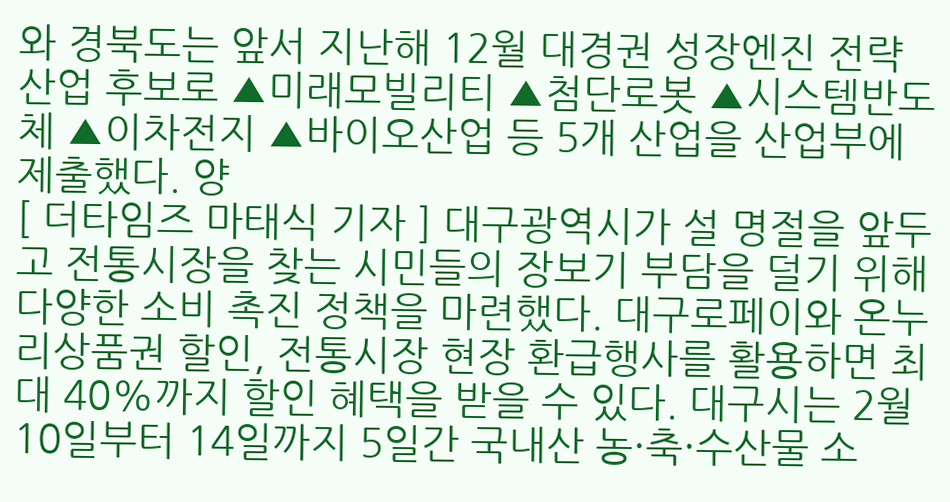와 경북도는 앞서 지난해 12월 대경권 성장엔진 전략산업 후보로 ▲미래모빌리티 ▲첨단로봇 ▲시스템반도체 ▲이차전지 ▲바이오산업 등 5개 산업을 산업부에 제출했다. 양
[ 더타임즈 마태식 기자 ] 대구광역시가 설 명절을 앞두고 전통시장을 찾는 시민들의 장보기 부담을 덜기 위해 다양한 소비 촉진 정책을 마련했다. 대구로페이와 온누리상품권 할인, 전통시장 현장 환급행사를 활용하면 최대 40%까지 할인 혜택을 받을 수 있다. 대구시는 2월 10일부터 14일까지 5일간 국내산 농·축·수산물 소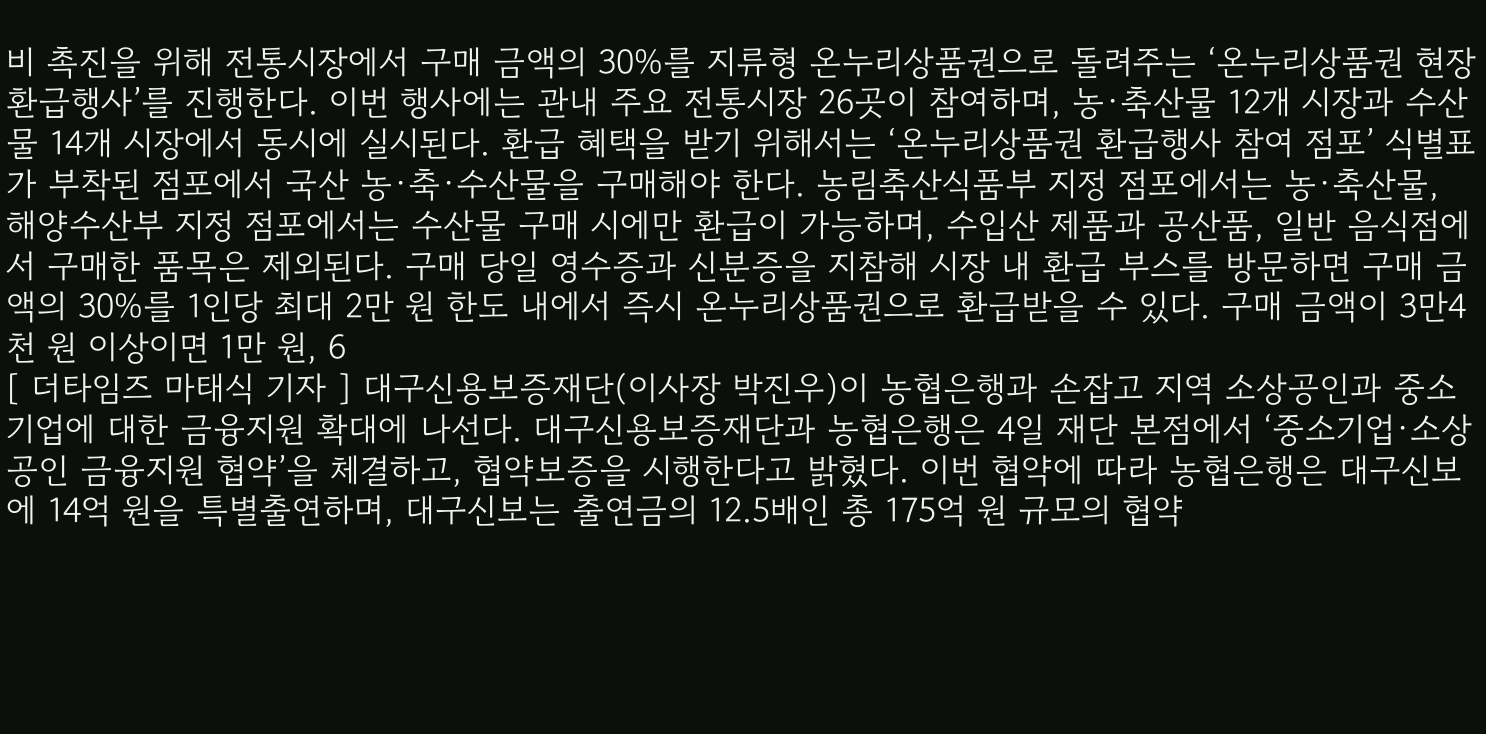비 촉진을 위해 전통시장에서 구매 금액의 30%를 지류형 온누리상품권으로 돌려주는 ‘온누리상품권 현장 환급행사’를 진행한다. 이번 행사에는 관내 주요 전통시장 26곳이 참여하며, 농·축산물 12개 시장과 수산물 14개 시장에서 동시에 실시된다. 환급 혜택을 받기 위해서는 ‘온누리상품권 환급행사 참여 점포’ 식별표가 부착된 점포에서 국산 농·축·수산물을 구매해야 한다. 농림축산식품부 지정 점포에서는 농·축산물, 해양수산부 지정 점포에서는 수산물 구매 시에만 환급이 가능하며, 수입산 제품과 공산품, 일반 음식점에서 구매한 품목은 제외된다. 구매 당일 영수증과 신분증을 지참해 시장 내 환급 부스를 방문하면 구매 금액의 30%를 1인당 최대 2만 원 한도 내에서 즉시 온누리상품권으로 환급받을 수 있다. 구매 금액이 3만4천 원 이상이면 1만 원, 6
[ 더타임즈 마태식 기자 ] 대구신용보증재단(이사장 박진우)이 농협은행과 손잡고 지역 소상공인과 중소기업에 대한 금융지원 확대에 나선다. 대구신용보증재단과 농협은행은 4일 재단 본점에서 ‘중소기업·소상공인 금융지원 협약’을 체결하고, 협약보증을 시행한다고 밝혔다. 이번 협약에 따라 농협은행은 대구신보에 14억 원을 특별출연하며, 대구신보는 출연금의 12.5배인 총 175억 원 규모의 협약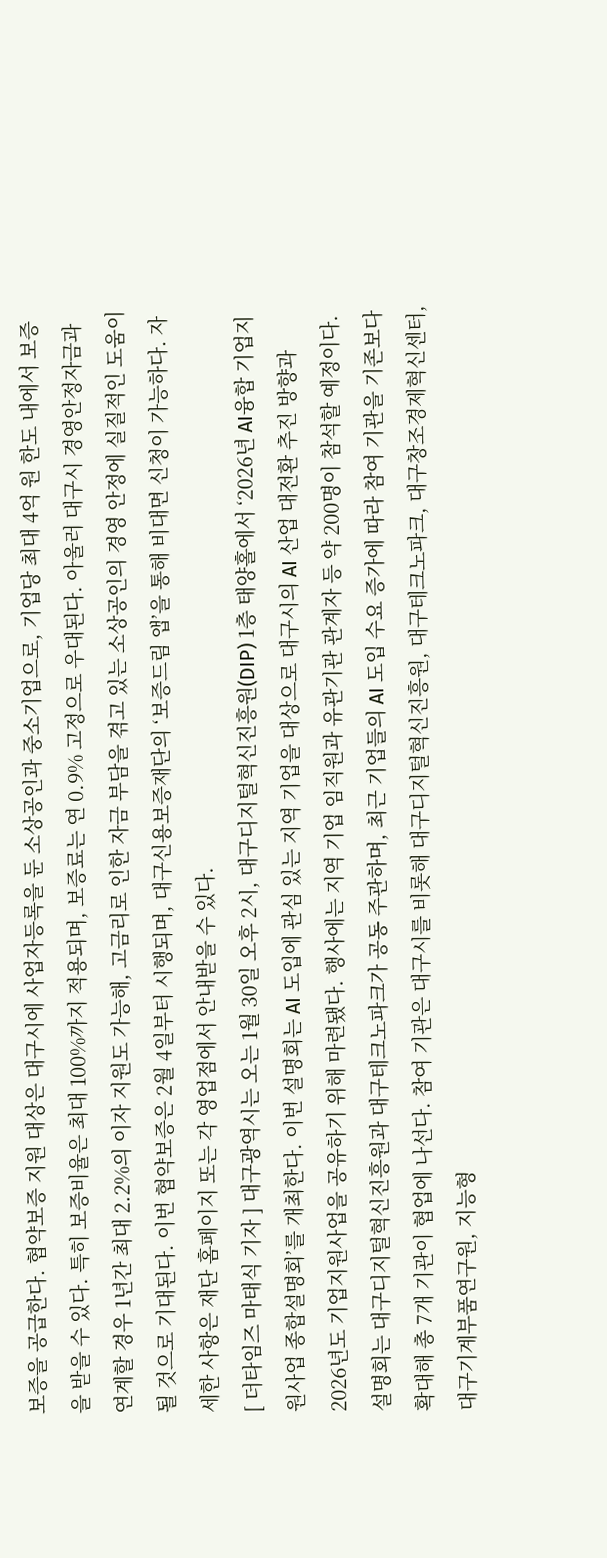보증을 공급한다. 협약보증 지원 대상은 대구시에 사업자등록을 둔 소상공인과 중소기업으로, 기업당 최대 4억 원 한도 내에서 보증을 받을 수 있다. 특히 보증비율은 최대 100%까지 적용되며, 보증료는 연 0.9% 고정으로 우대된다. 아울러 대구시 경영안정자금과 연계할 경우 1년간 최대 2.2%의 이자 지원도 가능해, 고금리로 인한 자금 부담을 겪고 있는 소상공인의 경영 안정에 실질적인 도움이 될 것으로 기대된다. 이번 협약보증은 2월 4일부터 시행되며, 대구신용보증재단의 ‘보증드림 앱’을 통해 비대면 신청이 가능하다. 자세한 사항은 재단 홈페이지 또는 각 영업점에서 안내받을 수 있다.
[ 더타임즈 마태식 기자 ] 대구광역시는 오는 1월 30일 오후 2시, 대구디지털혁신진흥원(DIP) 1층 태양홀에서 ‘2026년 AI융합 기업지원사업 종합설명회’를 개최한다. 이번 설명회는 AI 도입에 관심 있는 지역 기업을 대상으로 대구시의 AI 산업 대전환 추진 방향과 2026년도 기업지원사업을 공유하기 위해 마련됐다. 행사에는 지역 기업 임직원과 유관기관 관계자 등 약 200명이 참석할 예정이다. 설명회는 대구디지털혁신진흥원과 대구테크노파크가 공동 주관하며, 최근 기업들의 AI 도입 수요 증가에 따라 참여 기관을 기존보다 확대해 총 7개 기관이 협업에 나선다. 참여 기관은 대구시를 비롯해 대구디지털혁신진흥원, 대구테크노파크, 대구창조경제혁신센터, 대구기계부품연구원, 지능형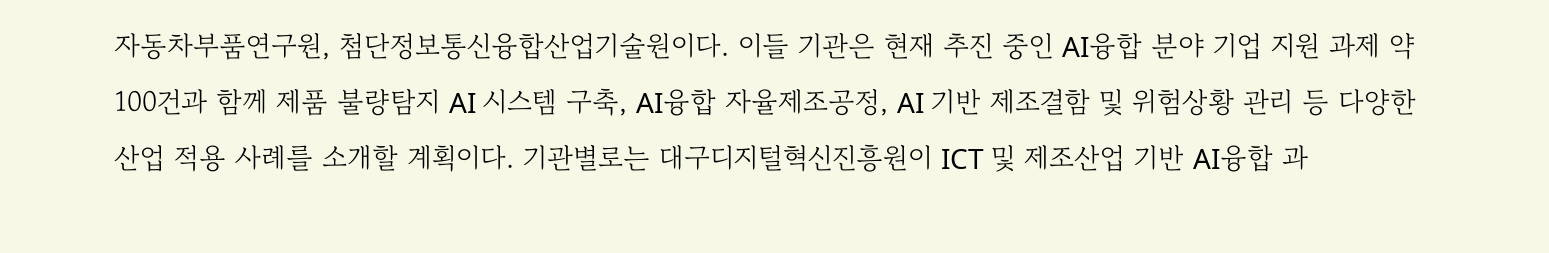자동차부품연구원, 첨단정보통신융합산업기술원이다. 이들 기관은 현재 추진 중인 AI융합 분야 기업 지원 과제 약 100건과 함께 제품 불량탐지 AI 시스템 구축, AI융합 자율제조공정, AI 기반 제조결함 및 위험상황 관리 등 다양한 산업 적용 사례를 소개할 계획이다. 기관별로는 대구디지털혁신진흥원이 ICT 및 제조산업 기반 AI융합 과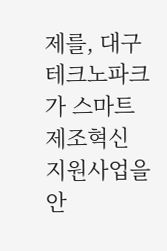제를, 대구테크노파크가 스마트 제조혁신 지원사업을 안